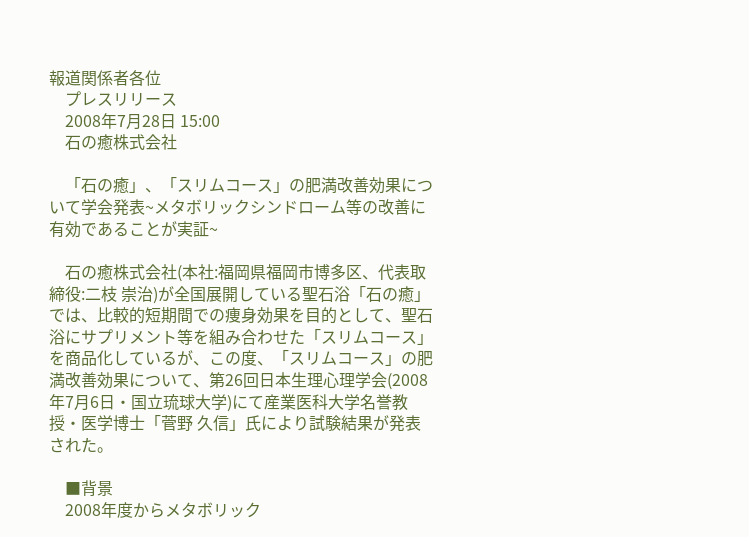報道関係者各位
    プレスリリース
    2008年7月28日 15:00
    石の癒株式会社

    「石の癒」、「スリムコース」の肥満改善効果について学会発表~メタボリックシンドローム等の改善に有効であることが実証~

    石の癒株式会社(本社:福岡県福岡市博多区、代表取締役:二枝 崇治)が全国展開している聖石浴「石の癒」では、比較的短期間での痩身効果を目的として、聖石浴にサプリメント等を組み合わせた「スリムコース」を商品化しているが、この度、「スリムコース」の肥満改善効果について、第26回日本生理心理学会(2008年7月6日・国立琉球大学)にて産業医科大学名誉教授・医学博士「菅野 久信」氏により試験結果が発表された。

    ■背景
    2008年度からメタボリック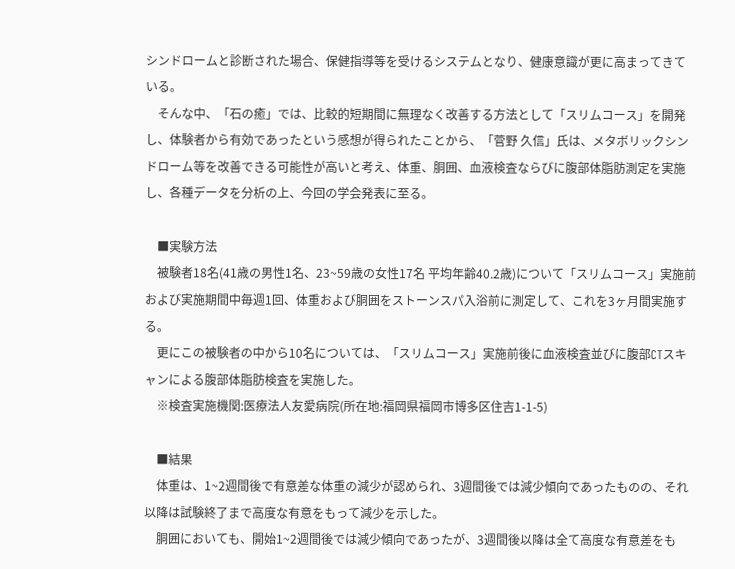シンドロームと診断された場合、保健指導等を受けるシステムとなり、健康意識が更に高まってきている。
    そんな中、「石の癒」では、比較的短期間に無理なく改善する方法として「スリムコース」を開発し、体験者から有効であったという感想が得られたことから、「菅野 久信」氏は、メタボリックシンドローム等を改善できる可能性が高いと考え、体重、胴囲、血液検査ならびに腹部体脂肪測定を実施し、各種データを分析の上、今回の学会発表に至る。

    ■実験方法
    被験者18名(41歳の男性1名、23~59歳の女性17名 平均年齢40.2歳)について「スリムコース」実施前および実施期間中毎週1回、体重および胴囲をストーンスパ入浴前に測定して、これを3ヶ月間実施する。
    更にこの被験者の中から10名については、「スリムコース」実施前後に血液検査並びに腹部CTスキャンによる腹部体脂肪検査を実施した。
    ※検査実施機関:医療法人友愛病院(所在地:福岡県福岡市博多区住吉1-1-5)

    ■結果
    体重は、1~2週間後で有意差な体重の減少が認められ、3週間後では減少傾向であったものの、それ以降は試験終了まで高度な有意をもって減少を示した。
    胴囲においても、開始1~2週間後では減少傾向であったが、3週間後以降は全て高度な有意差をも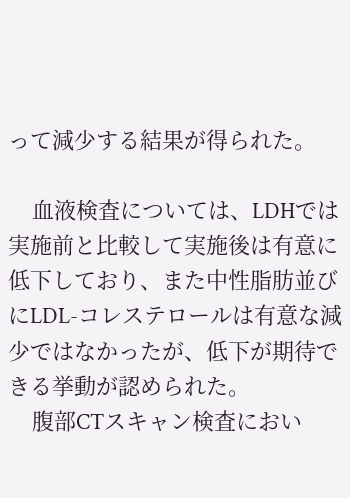って減少する結果が得られた。

    血液検査については、LDHでは実施前と比較して実施後は有意に低下しており、また中性脂肪並びにLDL-コレステロールは有意な減少ではなかったが、低下が期待できる挙動が認められた。
    腹部CTスキャン検査におい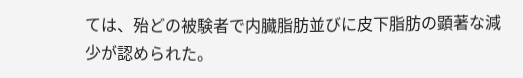ては、殆どの被験者で内臓脂肪並びに皮下脂肪の顕著な減少が認められた。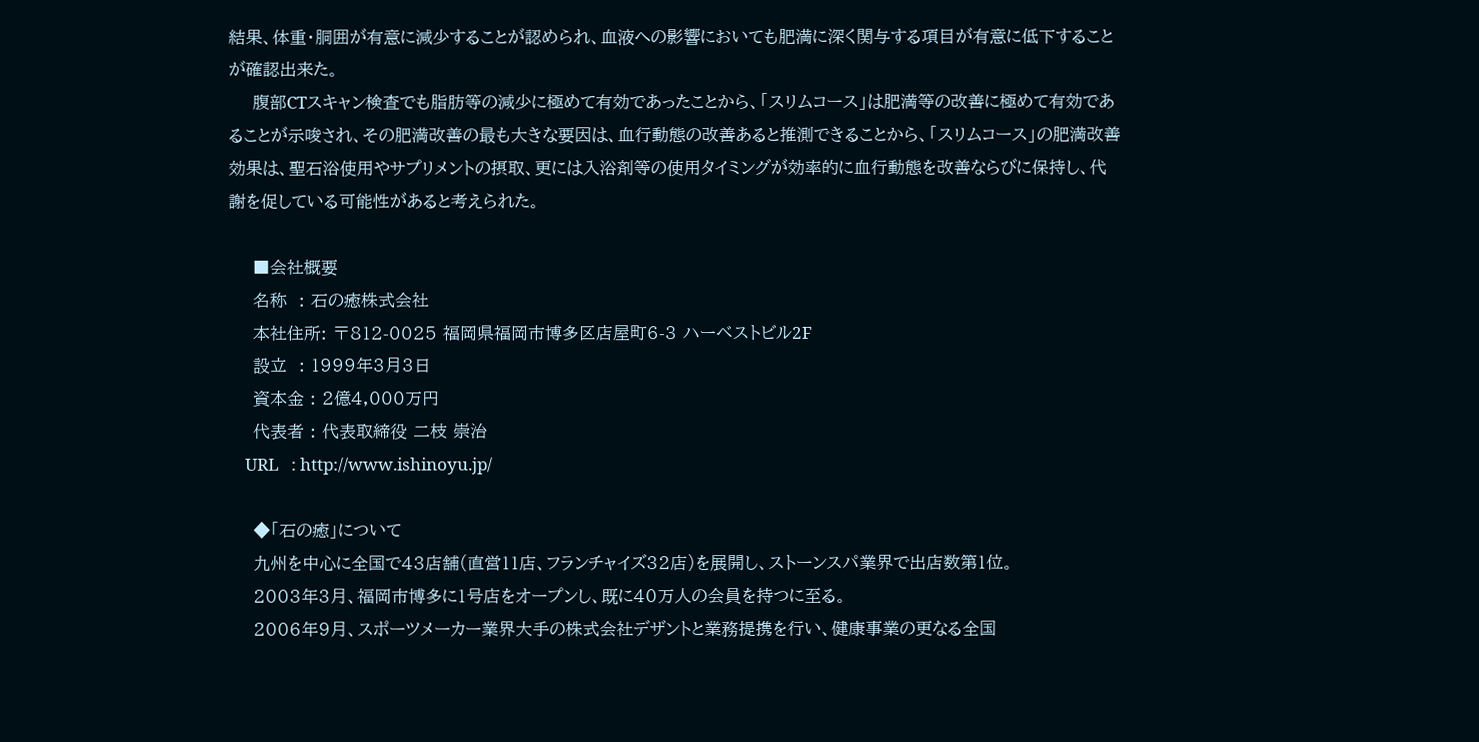結果、体重・胴囲が有意に減少することが認められ、血液への影響においても肥満に深く関与する項目が有意に低下することが確認出来た。
    腹部CTスキャン検査でも脂肪等の減少に極めて有効であったことから、「スリムコース」は肥満等の改善に極めて有効であることが示唆され、その肥満改善の最も大きな要因は、血行動態の改善あると推測できることから、「スリムコース」の肥満改善効果は、聖石浴使用やサプリメントの摂取、更には入浴剤等の使用タイミングが効率的に血行動態を改善ならびに保持し、代謝を促している可能性があると考えられた。

    ■会社概要
    名称  : 石の癒株式会社
    本社住所: 〒812-0025 福岡県福岡市博多区店屋町6-3 ハーベストビル2F
    設立  : 1999年3月3日
    資本金 : 2億4,000万円
    代表者 : 代表取締役 二枝 崇治
    URL   : http://www.ishinoyu.jp/

    ◆「石の癒」について
    九州を中心に全国で43店舗(直営11店、フランチャイズ32店)を展開し、ストーンスパ業界で出店数第1位。
    2003年3月、福岡市博多に1号店をオープンし、既に40万人の会員を持つに至る。
    2006年9月、スポーツメーカー業界大手の株式会社デザントと業務提携を行い、健康事業の更なる全国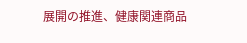展開の推進、健康関連商品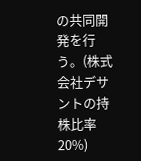の共同開発を行う。(株式会社デサントの持株比率20%)